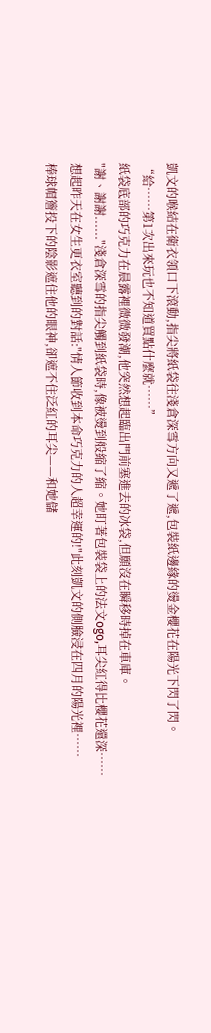凱文的喉結在衛衣領口下滾動,指尖將紙袋往淺倉深雪方向又遞了遞,包裝紙邊緣的燙金櫻花在陽光下閃了閃。
“給……第1次出來玩也不知道買點什麼就……”
紙袋底部的巧克力在晨露裡微微發潮,他突然想起臨出門前塞進去的冰袋,但願沒在瞬移時掉在車庫。
"謝、謝謝......"淺倉深雪的指尖觸到紙袋時,像被燙到般縮了縮。她盯著包裝袋上的法文ogo,耳尖紅得比櫻花還深……
想起昨天在女生更衣室聽到的對話:"情人節收到本命巧克力的人超幸運的!"此刻凱文的側臉浸在四月的陽光裡……
棒球帽簷投下的陰影遮住他的眼神,卻遮不住泛紅的耳尖——和她儲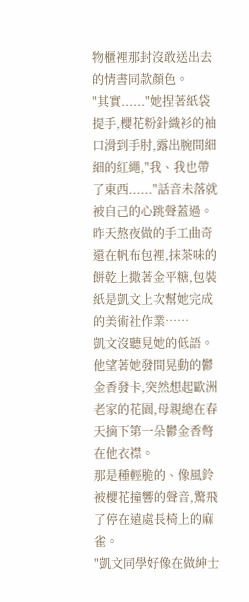物櫃裡那封沒敢送出去的情書同款顏色。
"其實......"她捏著紙袋提手,櫻花粉針織衫的袖口滑到手肘,露出腕間細細的紅繩,"我、我也帶了東西......"話音未落就被自己的心跳聲蓋過。
昨天熬夜做的手工曲奇還在帆布包裡,抹茶味的餅乾上撒著金平糖,包裝紙是凱文上次幫她完成的美術社作業……
凱文沒聽見她的低語。他望著她發間晃動的鬱金香發卡,突然想起歐洲老家的花園,母親總在春天摘下第一朵鬱金香彆在他衣襟。
那是種輕脆的、像風鈴被櫻花撞響的聲音,驚飛了停在遠處長椅上的麻雀。
"凱文同學好像在做紳士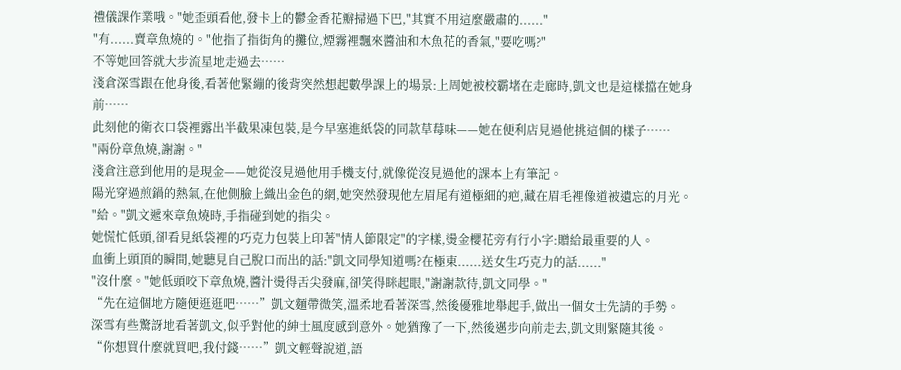禮儀課作業哦。"她歪頭看他,發卡上的鬱金香花瓣掃過下巴,"其實不用這麼嚴肅的......"
"有......賣章魚燒的。"他指了指街角的攤位,煙霧裡飄來醬油和木魚花的香氣,"要吃嗎?"
不等她回答就大步流星地走過去……
淺倉深雪跟在他身後,看著他緊繃的後背突然想起數學課上的場景:上周她被校霸堵在走廊時,凱文也是這樣擋在她身前……
此刻他的衛衣口袋裡露出半截果凍包裝,是今早塞進紙袋的同款草莓味——她在便利店見過他挑這個的樣子……
"兩份章魚燒,謝謝。"
淺倉注意到他用的是現金——她從沒見過他用手機支付,就像從沒見過他的課本上有筆記。
陽光穿過煎鍋的熱氣,在他側臉上織出金色的網,她突然發現他左眉尾有道極細的疤,藏在眉毛裡像道被遺忘的月光。
"給。"凱文遞來章魚燒時,手指碰到她的指尖。
她慌忙低頭,卻看見紙袋裡的巧克力包裝上印著"情人節限定"的字樣,燙金櫻花旁有行小字:贈給最重要的人。
血衝上頭頂的瞬間,她聽見自己脫口而出的話:"凱文同學知道嗎?在極東......送女生巧克力的話......"
"沒什麼。"她低頭咬下章魚燒,醬汁燙得舌尖發麻,卻笑得眯起眼,"謝謝款待,凱文同學。"
“先在這個地方隨便逛逛吧……”凱文麵帶微笑,溫柔地看著深雪,然後優雅地舉起手,做出一個女士先請的手勢。
深雪有些驚訝地看著凱文,似乎對他的紳士風度感到意外。她猶豫了一下,然後邁步向前走去,凱文則緊隨其後。
“你想買什麼就買吧,我付錢……”凱文輕聲說道,語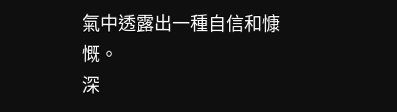氣中透露出一種自信和慷慨。
深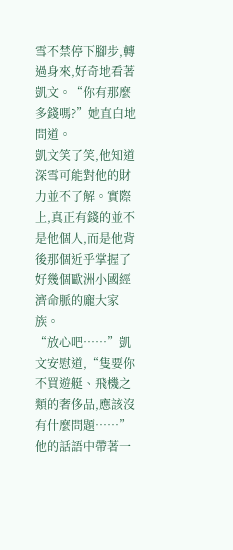雪不禁停下腳步,轉過身來,好奇地看著凱文。“你有那麼多錢嗎?”她直白地問道。
凱文笑了笑,他知道深雪可能對他的財力並不了解。實際上,真正有錢的並不是他個人,而是他背後那個近乎掌握了好幾個歐洲小國經濟命脈的龐大家族。
“放心吧……”凱文安慰道,“隻要你不買遊艇、飛機之類的奢侈品,應該沒有什麼問題……”他的話語中帶著一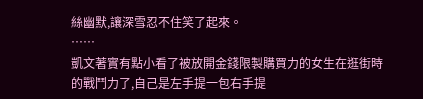絲幽默,讓深雪忍不住笑了起來。
……
凱文著實有點小看了被放開金錢限製購買力的女生在逛街時的戰鬥力了,自己是左手提一包右手提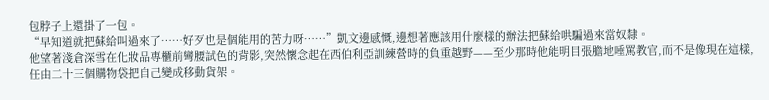包脖子上還掛了一包。
“早知道就把蘇給叫過來了……好歹也是個能用的苦力呀……”凱文邊感慨,邊想著應該用什麼樣的辦法把蘇給哄騙過來當奴隸。
他望著淺倉深雪在化妝品專櫃前彎腰試色的背影,突然懷念起在西伯利亞訓練營時的負重越野——至少那時他能明目張膽地唾罵教官,而不是像現在這樣,任由二十三個購物袋把自己變成移動貨架。